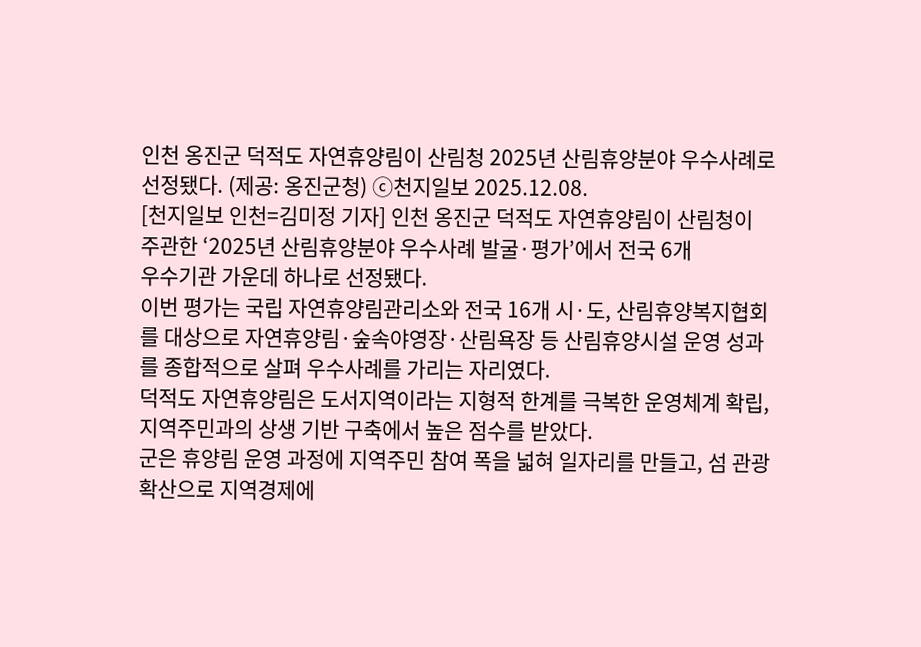인천 옹진군 덕적도 자연휴양림이 산림청 2025년 산림휴양분야 우수사례로 선정됐다. (제공: 옹진군청) ⓒ천지일보 2025.12.08.
[천지일보 인천=김미정 기자] 인천 옹진군 덕적도 자연휴양림이 산림청이 주관한 ‘2025년 산림휴양분야 우수사례 발굴·평가’에서 전국 6개
우수기관 가운데 하나로 선정됐다.
이번 평가는 국립 자연휴양림관리소와 전국 16개 시·도, 산림휴양복지협회를 대상으로 자연휴양림·숲속야영장·산림욕장 등 산림휴양시설 운영 성과를 종합적으로 살펴 우수사례를 가리는 자리였다.
덕적도 자연휴양림은 도서지역이라는 지형적 한계를 극복한 운영체계 확립, 지역주민과의 상생 기반 구축에서 높은 점수를 받았다.
군은 휴양림 운영 과정에 지역주민 참여 폭을 넓혀 일자리를 만들고, 섬 관광 확산으로 지역경제에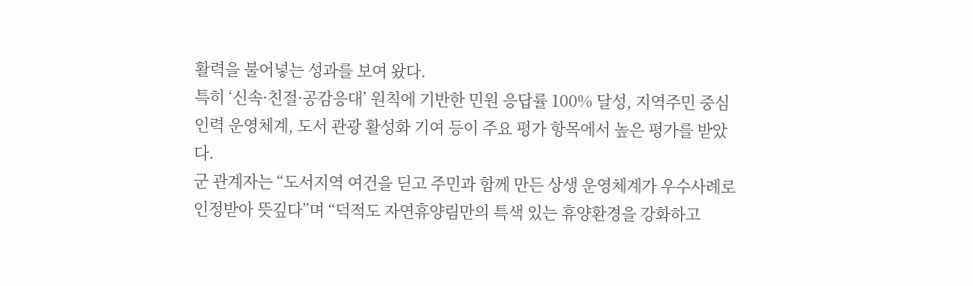활력을 불어넣는 성과를 보여 왔다.
특히 ‘신속·친절·공감응대’ 원칙에 기반한 민원 응답률 100% 달성, 지역주민 중심 인력 운영체계, 도서 관광 활성화 기여 등이 주요 평가 항목에서 높은 평가를 받았다.
군 관계자는 “도서지역 여건을 딛고 주민과 함께 만든 상생 운영체계가 우수사례로 인정받아 뜻깊다”며 “덕적도 자연휴양림만의 특색 있는 휴양환경을 강화하고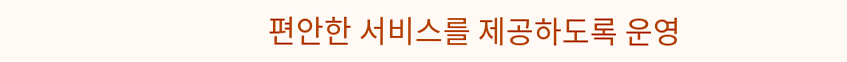편안한 서비스를 제공하도록 운영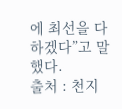에 최선을 다하겠다”고 말했다.
출처 : 천지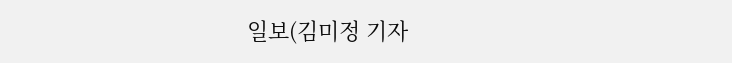일보(김미정 기자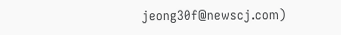jeong30f@newscj.com)